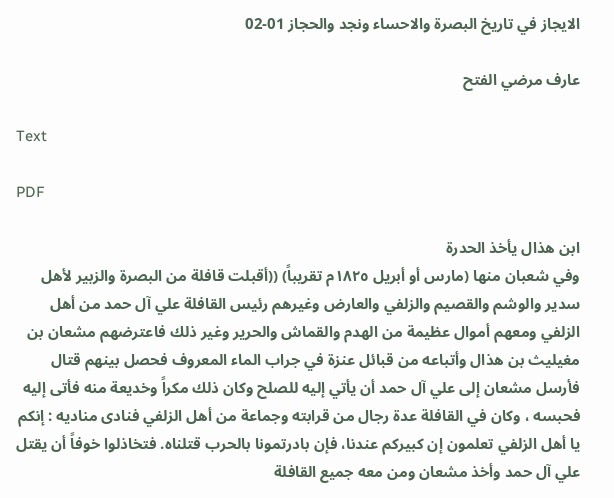الايجاز في تاريخ البصرة والاحساء ونجد والحجاز 01-02

عارف مرضي الفتح

Text

PDF

ابن هذال يأخذ الحدرة
وفي شعبان منها (مارس أو أبريل ۱۸۲٥م تقريباً) ((أقبلت قافلة من البصرة والزبير لأهل سدير والوشم والقصيم والزلفي والعارض وغيرهم رئيس القافلة علي آل حمد من أهل الزلفي ومعهم أموال عظيمة من الهدم والقماش والحرير وغير ذلك فاعترضهم مشعان بن مغيليث بن هذال وأتباعه من قبائل عنزة في جراب الماء المعروف فحصل بينهم قتال فأرسل مشعان إلى علي آل حمد أن يأتي إليه للصلح وكان ذلك مكراً وخديعة منه فأتى إليه فحبسه ، وكان في القافلة عدة رجال من قرابته وجماعة من أهل الزلفي فنادى مناديه : إنكم يا أهل الزلفي تعلمون إن كبيركم عندنا، فإن بادرتمونا بالحرب قتلناه. فتخاذلوا خوفاً أن يقتل علي آل حمد وأخذ مشعان ومن معه جميع القافلة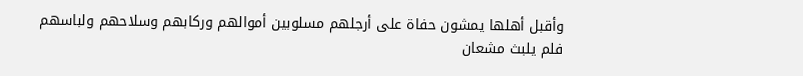وأقبل أهلها يمشون حفاة على أرجلهم مسلوبين أموالهم وركابهم وسلاحهم ولباسهم فلم يلبث مشعان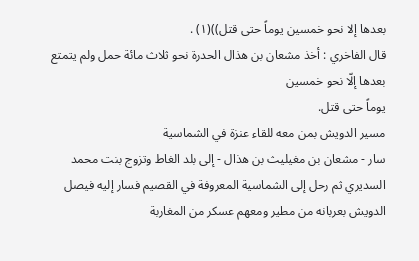بعدها إلا نحو خمسين يوماً حتى قتل))(۱) .
قال الفاخري : أخذ مشعان بن هذال الحدرة نحو ثلاث مائة حمل ولم يتمتع بعدها إلّا نحو خمسين
يوماً حتى قتل.
مسير الدويش بمن معه للقاء عنزة في الشماسية
سار - مشعان بن مغيليث بن هذال - إلى بلد الغاط وتزوج بنت محمد السديري ثم رحل إلى الشماسية المعروفة في القصيم فسار إليه فيصل الدويش بعربانه من مطير ومعهم عسكر من المغاربة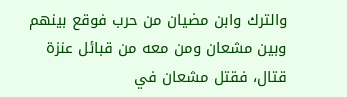والترك وابن مضيان من حرب فوقع بينهم وبين مشعان ومن معه من قبائل عنزة قتال، فقتل مشعان في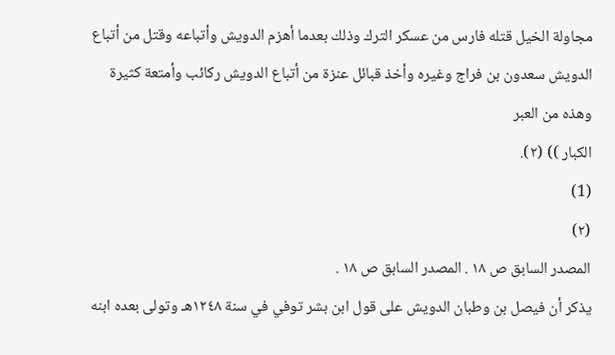مجاولة الخيل قتله فارس من عسكر الترك وذلك بعدما أهزم الدويش وأتباعه وقتل من أتباع الدويش سعدون بن فراج وغيره وأخذ قبائل عنزة من أتباع الدويش ركائب وأمتعة كثيرة وهذه من العبر
الكبار )) (٢).
(1)
(۲)
المصدر السابق ص ١٨ . المصدر السابق ص ۱۸ .
يذكر أن فيصل بن وطبان الدويش على قول ابن بشر توفي في سنة ١٢٤٨هـ وتولى بعده ابنه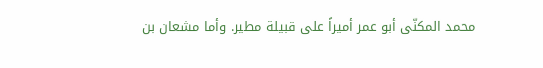محمد المكنّى أبو عمر أميراً على قبيلة مطير. وأما مشعان بن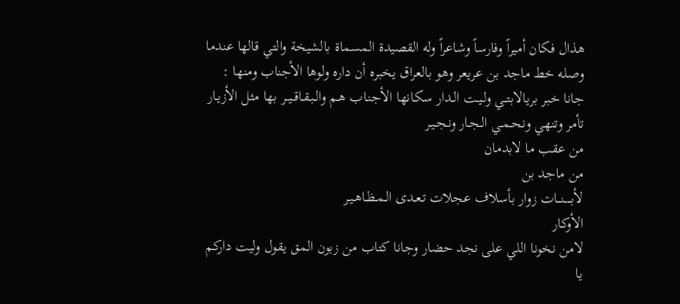هذال فكان أميراً وفارساً وشاعراً وله القصيدة المسماة بالشيخة والتي قالها عندما وصله خط ماجد بن عريعر وهو بالعراق يخبره أن داره ولوها الأجناب ومنها : جانا خبر بريالابتــي ولـيـت الـدار سكانها الأجنـاب هـم والـبـقـاقــيــر بها مثل الأزيـار تأمر وتنهي ونـحـمـي الـجـار ونـجـيـر
من عقب ما لابدمان
من ماجد بن
لأبـــــنـــات زوار بأسلاف عجلات تـعـدى الـمـظـاهـيـر
الأوكار
لامن نخونا اللي على نجد حضار وجانا كتاب من زبون المق يقول وليت داركم يا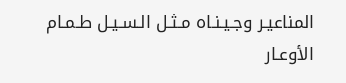المناعيـر وجـيـنـاه مـثـل الـسـيـل طـمـام الأوعـار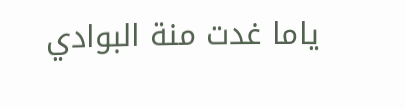ياما غدت منة البوادي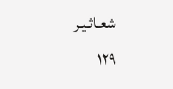شعـاثـيـر
۱۲۹